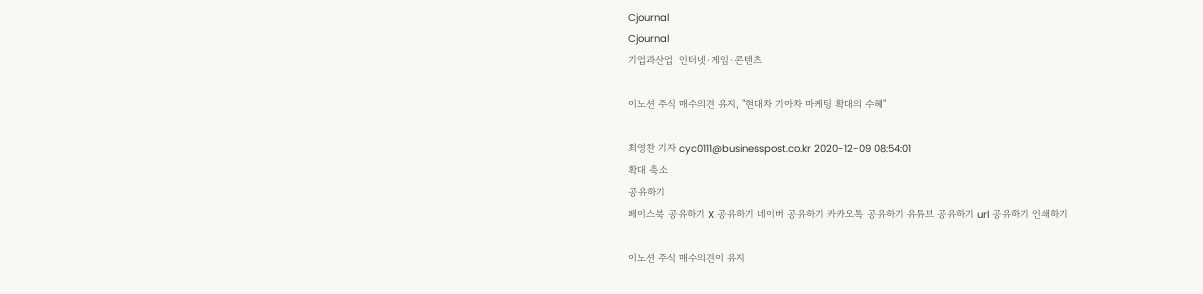Cjournal
Cjournal
기업과산업  인터넷·게임·콘텐츠

이노션 주식 매수의견 유지, "현대차 기아차 마케팅 확대의 수혜"

최영찬 기자 cyc0111@businesspost.co.kr 2020-12-09 08:54:01
확대 축소
공유하기
페이스북 공유하기 X 공유하기 네이버 공유하기 카카오톡 공유하기 유튜브 공유하기 url 공유하기 인쇄하기

이노션 주식 매수의견이 유지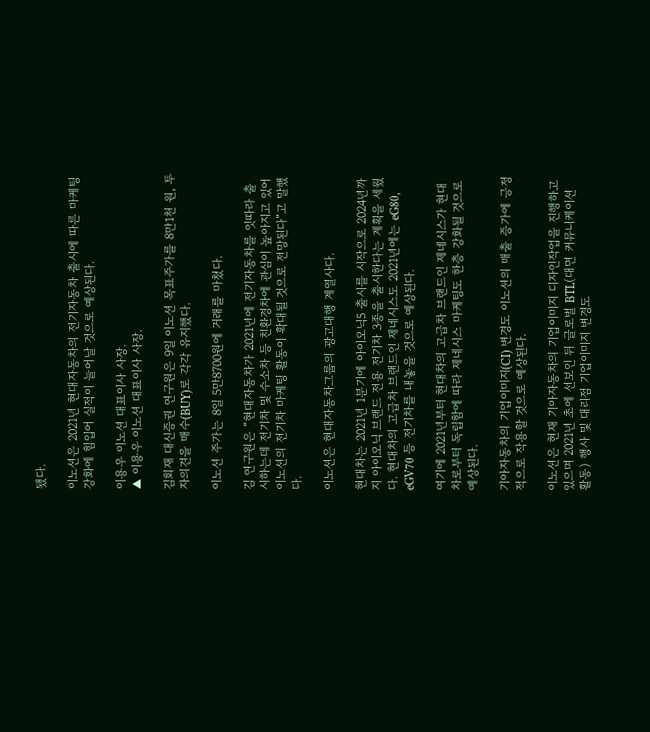됐다.

이노션은 2021년 현대자동차의 전기자동차 출시에 따른 마케팅 강화에 힘입어 실적이 늘어날 것으로 예상된다.

이용우 이노션 대표이사 사장.
▲ 이용우 이노션 대표이사 사장.

김회재 대신증권 연구원은 9일 이노션 목표주가를 8만1천 원, 투자의견을 매수(BUY)로 각각 유지했다.

이노션 주가는 8일 5만8700원에 거래를 마쳤다.

김 연구원은 “현대자동차가 2021년에 전기자동차를 잇따라 출시하는데 전기차 및 수소차 등 친환경차에 관심이 높아지고 있어 이노션의 전기차 마케팅 활동이 확대될 것으로 전망된다”고 말했다.

이노션은 현대자동차그룹의 광고대행 계열사다.

현대차는 2021년 1분기에 아이오닉5 출시를 시작으로 2024년까지 아이오닉 브랜드 전용 전기차 3종을 출시한다는 계획을 세웠다. 현대차의 고급차 브랜드인 제네시스도 2021년에는 eG80, eGV70 등 전기차를 내놓을 것으로 예상된다.

여기에 2021년부터 현대차의 고급차 브랜드인 제네시스가 현대차로부터 독립함에 따라 제네시스 마케팅도 한층 강화될 것으로 예상된다.

기아자동차의 기업이미지(CI) 변경도 이노션의 매출 증가에 긍정적으로 작용할 것으로 예상된다.

이노션은 현재 기아자동차의 기업이미지 디자인작업을 진행하고 있으며 2021년 초에 선보인 뒤 글로벌 BTL(대면 커뮤니케이션 활동) 행사 및 대리점 기업이미지 변경도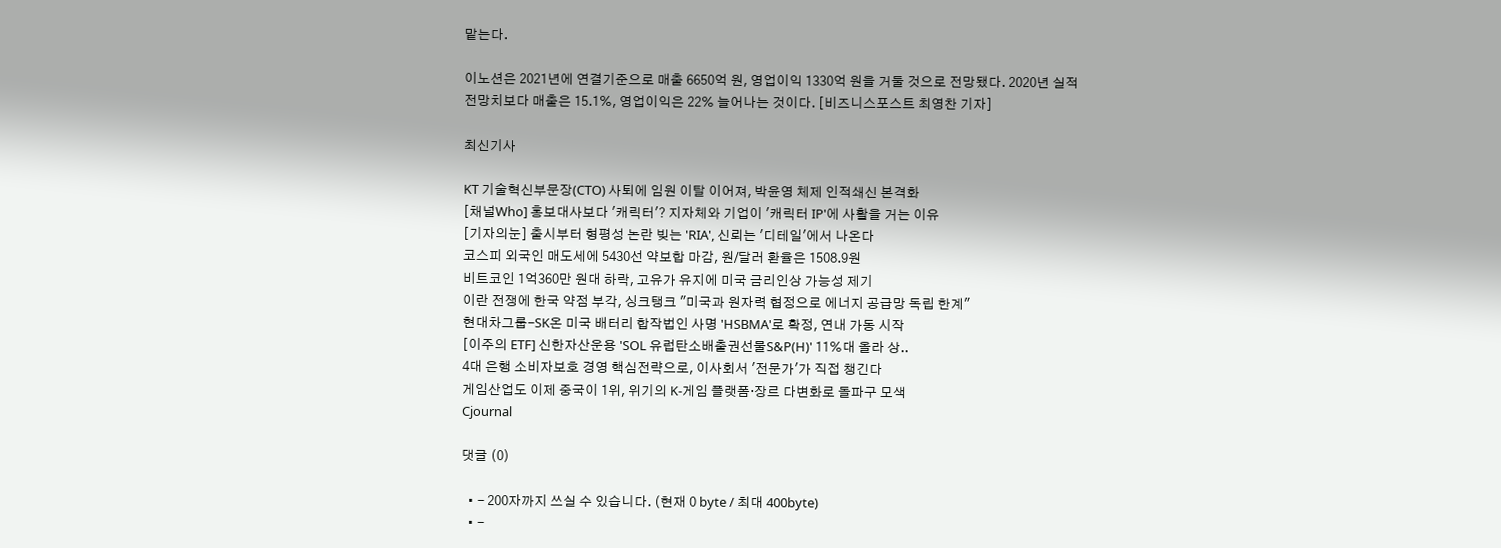맡는다.

이노션은 2021년에 연결기준으로 매출 6650억 원, 영업이익 1330억 원을 거둘 것으로 전망됐다. 2020년 실적 전망치보다 매출은 15.1%, 영업이익은 22% 늘어나는 것이다. [비즈니스포스트 최영찬 기자]

최신기사

KT 기술혁신부문장(CTO) 사퇴에 임원 이탈 이어져, 박윤영 체제 인적쇄신 본격화
[채널Who] 홍보대사보다 '캐릭터'? 지자체와 기업이 '캐릭터 IP'에 사활을 거는 이유
[기자의눈] 출시부터 형평성 논란 빚는 'RIA', 신뢰는 '디테일'에서 나온다
코스피 외국인 매도세에 5430선 약보합 마감, 원/달러 환율은 1508.9원
비트코인 1억360만 원대 하락, 고유가 유지에 미국 금리인상 가능성 제기
이란 전쟁에 한국 약점 부각, 싱크탱크 "미국과 원자력 협정으로 에너지 공급망 독립 한계"
현대차그룹-SK온 미국 배터리 합작법인 사명 'HSBMA'로 확정, 연내 가동 시작
[이주의 ETF] 신한자산운용 'SOL 유럽탄소배출권선물S&P(H)' 11%대 올라 상..
4대 은행 소비자보호 경영 핵심전략으로, 이사회서 '전문가'가 직접 챙긴다
게임산업도 이제 중국이 1위, 위기의 K-게임 플랫폼·장르 다변화로 돌파구 모색
Cjournal

댓글 (0)

  • - 200자까지 쓰실 수 있습니다. (현재 0 byte / 최대 400byte)
  • -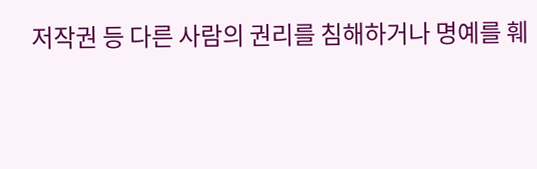저작권 등 다른 사람의 권리를 침해하거나 명예를 훼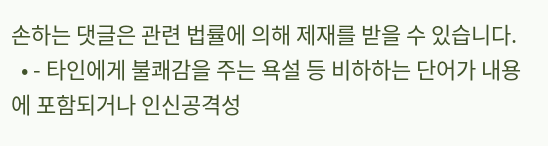손하는 댓글은 관련 법률에 의해 제재를 받을 수 있습니다.
  • - 타인에게 불쾌감을 주는 욕설 등 비하하는 단어가 내용에 포함되거나 인신공격성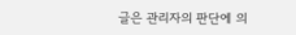글은 관리자의 판단에 의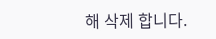해 삭제 합니다.